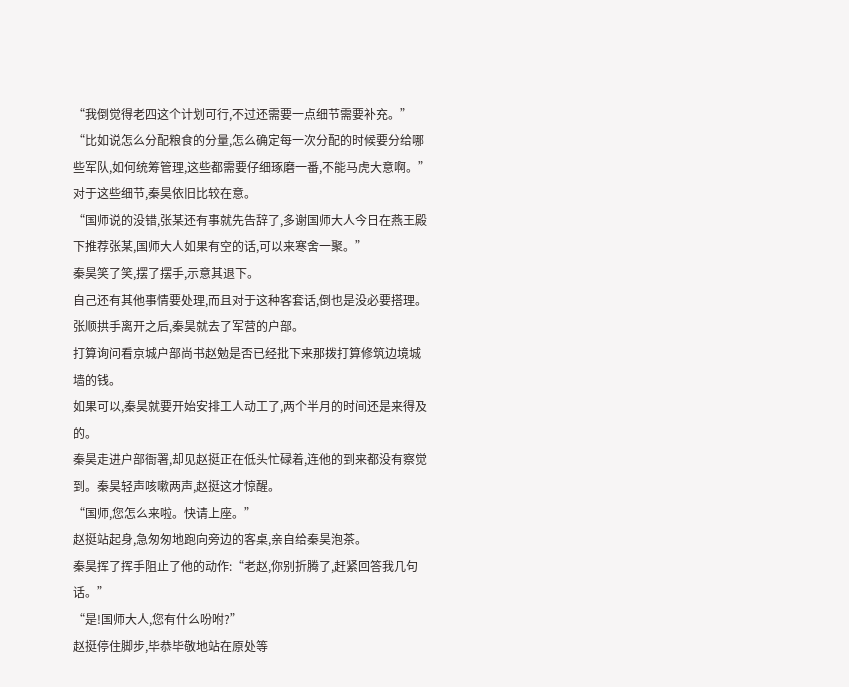“我倒觉得老四这个计划可行,不过还需要一点细节需要补充。”
“比如说怎么分配粮食的分量,怎么确定每一次分配的时候要分给哪些军队,如何统筹管理,这些都需要仔细琢磨一番,不能马虎大意啊。”
对于这些细节,秦昊依旧比较在意。
“国师说的没错,张某还有事就先告辞了,多谢国师大人今日在燕王殿下推荐张某,国师大人如果有空的话,可以来寒舍一聚。”
秦昊笑了笑,摆了摆手,示意其退下。
自己还有其他事情要处理,而且对于这种客套话,倒也是没必要搭理。
张顺拱手离开之后,秦昊就去了军营的户部。
打算询问看京城户部尚书赵勉是否已经批下来那拨打算修筑边境城墙的钱。
如果可以,秦昊就要开始安排工人动工了,两个半月的时间还是来得及的。
秦昊走进户部衙署,却见赵挺正在低头忙碌着,连他的到来都没有察觉到。秦昊轻声咳嗽两声,赵挺这才惊醒。
“国师,您怎么来啦。快请上座。”
赵挺站起身,急匆匆地跑向旁边的客桌,亲自给秦昊泡茶。
秦昊挥了挥手阻止了他的动作:“老赵,你别折腾了,赶紧回答我几句话。”
“是!国师大人,您有什么吩咐?”
赵挺停住脚步,毕恭毕敬地站在原处等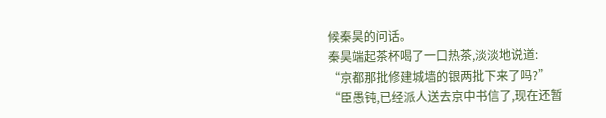候秦昊的问话。
秦昊端起茶杯喝了一口热茶,淡淡地说道:
“京都那批修建城墙的银两批下来了吗?”
“臣愚钝,已经派人送去京中书信了,现在还暂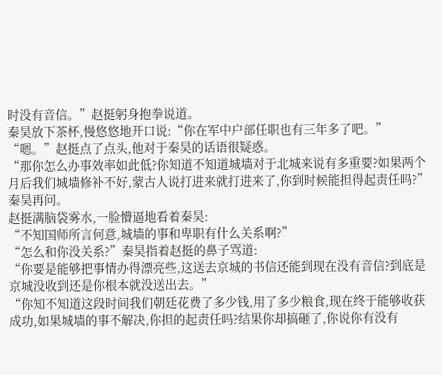时没有音信。”赵挺躬身抱拳说道。
秦昊放下茶杯,慢悠悠地开口说:“你在军中户部任职也有三年多了吧。”
“嗯。”赵挺点了点头,他对于秦昊的话语很疑惑。
“那你怎么办事效率如此低?你知道不知道城墙对于北城来说有多重要?如果两个月后我们城墙修补不好,蒙古人说打进来就打进来了,你到时候能担得起责任吗?”
秦昊再问。
赵挺满脑袋雾水,一脸懵逼地看着秦昊:
“不知国师所言何意,城墙的事和卑职有什么关系啊?”
“怎么和你没关系?”秦昊指着赵挺的鼻子骂道:
“你要是能够把事情办得漂亮些,这送去京城的书信还能到现在没有音信?到底是京城没收到还是你根本就没送出去。”
“你知不知道这段时间我们朝廷花费了多少钱,用了多少粮食,现在终于能够收获成功,如果城墙的事不解决,你担的起责任吗?结果你却搞砸了,你说你有没有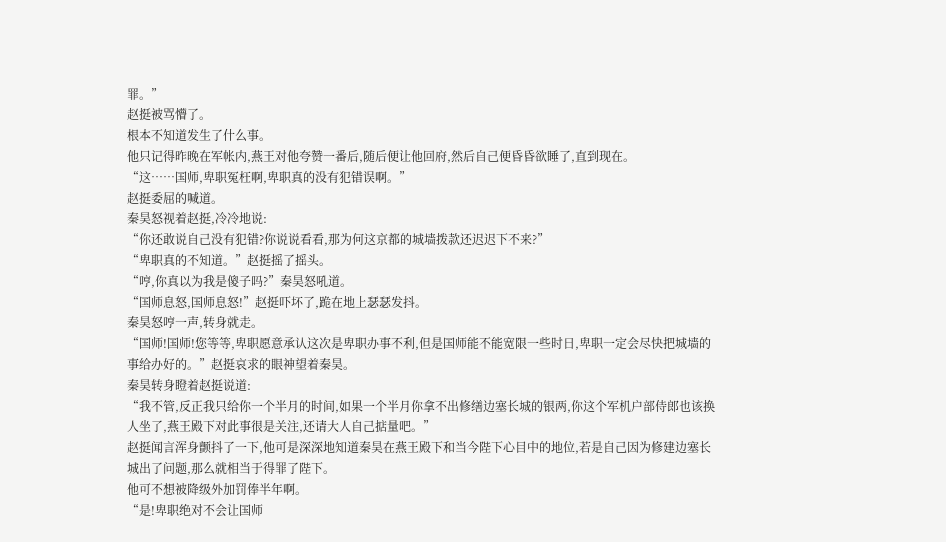罪。”
赵挺被骂懵了。
根本不知道发生了什么事。
他只记得昨晚在军帐内,燕王对他夸赞一番后,随后便让他回府,然后自己便昏昏欲睡了,直到现在。
“这……国师,卑职冤枉啊,卑职真的没有犯错误啊。”
赵挺委屈的喊道。
秦昊怒视着赵挺,冷冷地说:
“你还敢说自己没有犯错?你说说看看,那为何这京都的城墙拨款还迟迟下不来?”
“卑职真的不知道。”赵挺摇了摇头。
“哼,你真以为我是傻子吗?”秦昊怒吼道。
“国师息怒,国师息怒!”赵挺吓坏了,跪在地上瑟瑟发抖。
秦昊怒哼一声,转身就走。
“国师!国师!您等等,卑职愿意承认这次是卑职办事不利,但是国师能不能宽限一些时日,卑职一定会尽快把城墙的事给办好的。”赵挺哀求的眼神望着秦昊。
秦昊转身瞪着赵挺说道:
“我不管,反正我只给你一个半月的时间,如果一个半月你拿不出修缮边塞长城的银两,你这个军机户部侍郎也该换人坐了,燕王殿下对此事很是关注,还请大人自己掂量吧。”
赵挺闻言浑身颤抖了一下,他可是深深地知道秦昊在燕王殿下和当今陛下心目中的地位,若是自己因为修建边塞长城出了问题,那么就相当于得罪了陛下。
他可不想被降级外加罚俸半年啊。
“是!卑职绝对不会让国师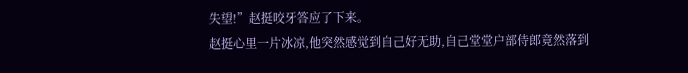失望!”赵挺咬牙答应了下来。
赵挺心里一片冰凉,他突然感觉到自己好无助,自己堂堂户部侍郎竟然落到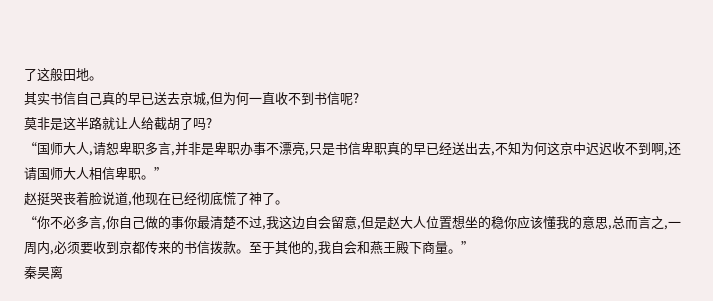了这般田地。
其实书信自己真的早已送去京城,但为何一直收不到书信呢?
莫非是这半路就让人给截胡了吗?
“国师大人,请恕卑职多言,并非是卑职办事不漂亮,只是书信卑职真的早已经送出去,不知为何这京中迟迟收不到啊,还请国师大人相信卑职。”
赵挺哭丧着脸说道,他现在已经彻底慌了神了。
“你不必多言,你自己做的事你最清楚不过,我这边自会留意,但是赵大人位置想坐的稳你应该懂我的意思,总而言之,一周内,必须要收到京都传来的书信拨款。至于其他的,我自会和燕王殿下商量。”
秦昊离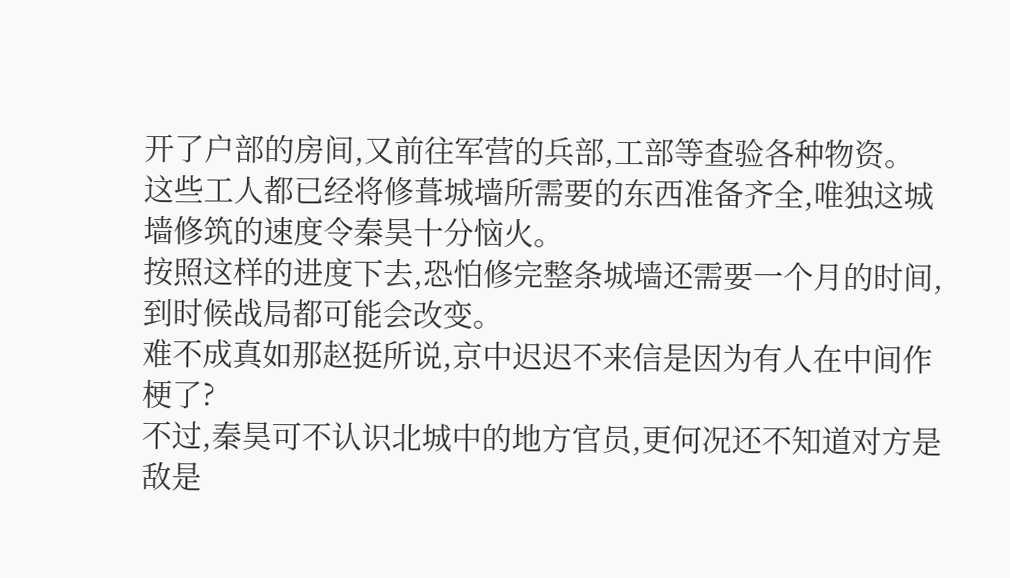开了户部的房间,又前往军营的兵部,工部等查验各种物资。
这些工人都已经将修葺城墙所需要的东西准备齐全,唯独这城墙修筑的速度令秦昊十分恼火。
按照这样的进度下去,恐怕修完整条城墙还需要一个月的时间,到时候战局都可能会改变。
难不成真如那赵挺所说,京中迟迟不来信是因为有人在中间作梗了?
不过,秦昊可不认识北城中的地方官员,更何况还不知道对方是敌是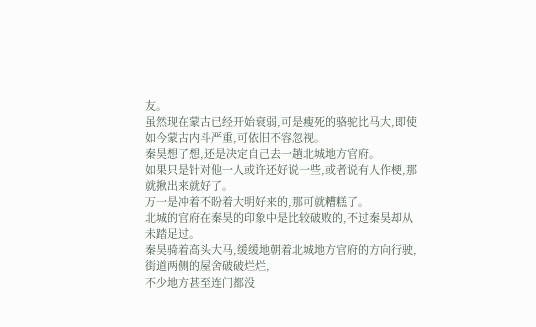友。
虽然现在蒙古已经开始衰弱,可是瘦死的骆驼比马大,即使如今蒙古内斗严重,可依旧不容忽视。
秦昊想了想,还是决定自己去一趟北城地方官府。
如果只是针对他一人或许还好说一些,或者说有人作梗,那就揪出来就好了。
万一是冲着不盼着大明好来的,那可就糟糕了。
北城的官府在秦昊的印象中是比较破败的,不过秦昊却从未踏足过。
秦昊骑着高头大马,缓缓地朝着北城地方官府的方向行驶,街道两侧的屋舍破破烂烂,
不少地方甚至连门都没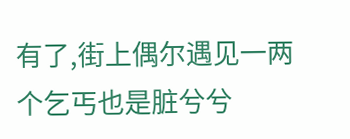有了,街上偶尔遇见一两个乞丐也是脏兮兮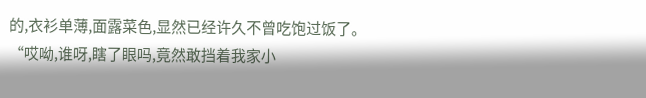的,衣衫单薄,面露菜色,显然已经许久不曾吃饱过饭了。
“哎呦,谁呀,瞎了眼吗,竟然敢挡着我家小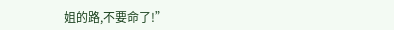姐的路,不要命了!”